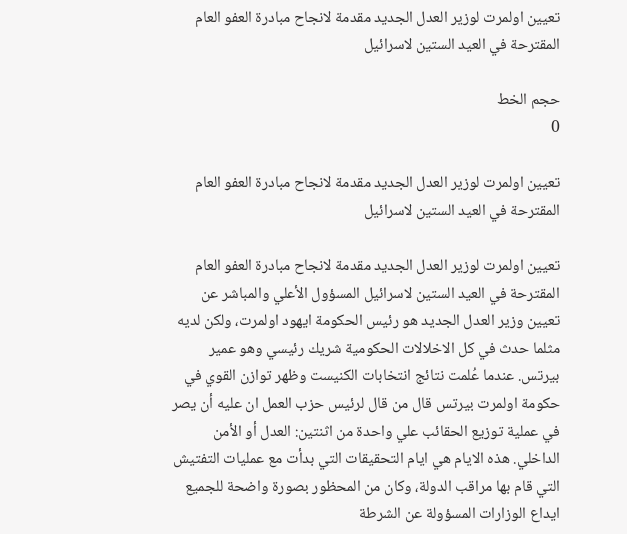تعيين اولمرت لوزير العدل الجديد مقدمة لانجاح مبادرة العفو العام المقترحة في العيد الستين لاسرائيل

حجم الخط
0

تعيين اولمرت لوزير العدل الجديد مقدمة لانجاح مبادرة العفو العام المقترحة في العيد الستين لاسرائيل

تعيين اولمرت لوزير العدل الجديد مقدمة لانجاح مبادرة العفو العام المقترحة في العيد الستين لاسرائيل المسؤول الأعلي والمباشر عن تعيين وزير العدل الجديد هو رئيس الحكومة ايهود اولمرت، ولكن لديه مثلما حدث في كل الاخلالات الحكومية شريك رئيسي وهو عمير بيرتس. عندما عُلمت نتائج انتخابات الكنيست وظهر توازن القوي في حكومة اولمرت بيرتس قال من قال لرئيس حزب العمل ان عليه أن يصر في عملية توزيع الحقائب علي واحدة من اثنتين: العدل أو الأمن الداخلي. هذه الايام هي ايام التحقيقات التي بدأت مع عمليات التفتيش التي قام بها مراقب الدولة، وكان من المحظور بصورة واضحة للجميع ايداع الوزارات المسؤولة عن الشرطة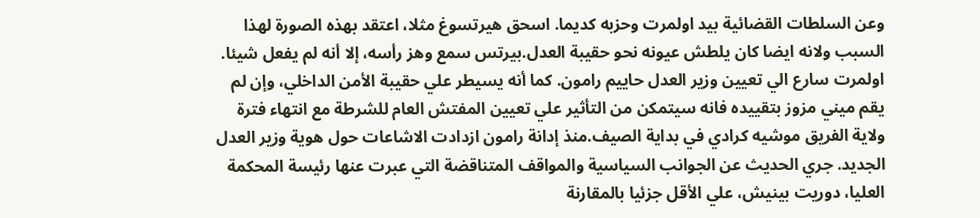وعن السلطات القضائية بيد اولمرت وحزبه كديما. اسحق هيرتسوغ مثلا، اعتقد بهذه الصورة لهذا السبب ولانه ايضا كان يلطش عيونه نحو حقيبة العدل.بيرتس سمع وهز رأسه، إلا أنه لم يفعل شيئا. اولمرت سارع الي تعيين وزير العدل حاييم رامون. كما أنه يسيطر علي حقيبة الأمن الداخلي، وإن لم يقم ميني مزوز بتقييده فانه سيتمكن من التأثير علي تعيين المفتش العام للشرطة مع انتهاء فترة ولاية الفريق موشيه كرادي في بداية الصيف.منذ إدانة رامون ازدادت الاشاعات حول هوية وزير العدل الجديد. جري الحديث عن الجوانب السياسية والمواقف المتناقضة التي عبرت عنها رئيسة المحكمة العليا، دوريت بينيش، علي الأقل جزئيا بالمقارنة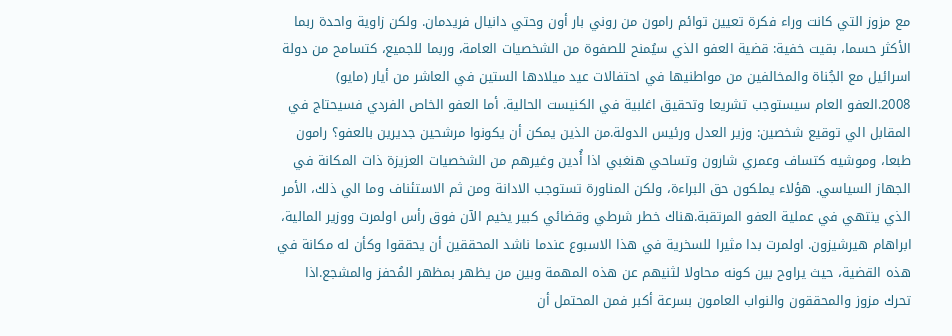مع مزوز التي كانت وراء فكرة تعيين توائم رامون من روني بار أون وحتي دانيال فريدمان. ولكن زاوية واحدة ربما الأكثر حسما، بقيت خفية: قضية العفو الذي سيُمنح للصفوة من الشخصيات العامة، وربما للجميع، كتسامح من دولة اسرائيل مع الجُناة والمخالفين من مواطنيها في احتفالات عيد ميلادها الستين في العاشر من أيار (مايو) 2008.العفو العام سيستوجب تشريعا وتحقيق اغلبية في الكنيست الحالية. أما العفو الخاص الفردي فسيحتاج في المقابل الي توقيع شخصين: وزير العدل ورئيس الدولة.من الذين يمكن أن يكونوا مرشحين جديرين بالعفو؟ رامون طبعا، وموشيه كتساف وعمري شارون وتساحي هنغبي اذا أُدين وغيرهم من الشخصيات العزيزة ذات المكانة في الجهاز السياسي. هؤلاء يملكون حق البراءة، ولكن المناورة تستوجب الادانة ومن ثم الاستئناف وما الي ذلك، الأمر الذي ينتهي في عملية العفو المرتقبة.هناك خطر شرطي وقضائي كبير يخيم الآن فوق رأس اولمرت ووزير المالية، ابراهام هيرشيزون. اولمرت بدا مثيرا للسخرية في هذا الاسبوع عندما ناشد المحققين أن يحققوا وكأن له مكانة في هذه القضية، حيث يراوح بين كونه محاولا لثنيهم عن هذه المهمة وبين من يظهر بمظهر المُحفز والمشجع.اذا تحرك مزوز والمحققون والنواب العامون بسرعة أكبر فمن المحتمل أن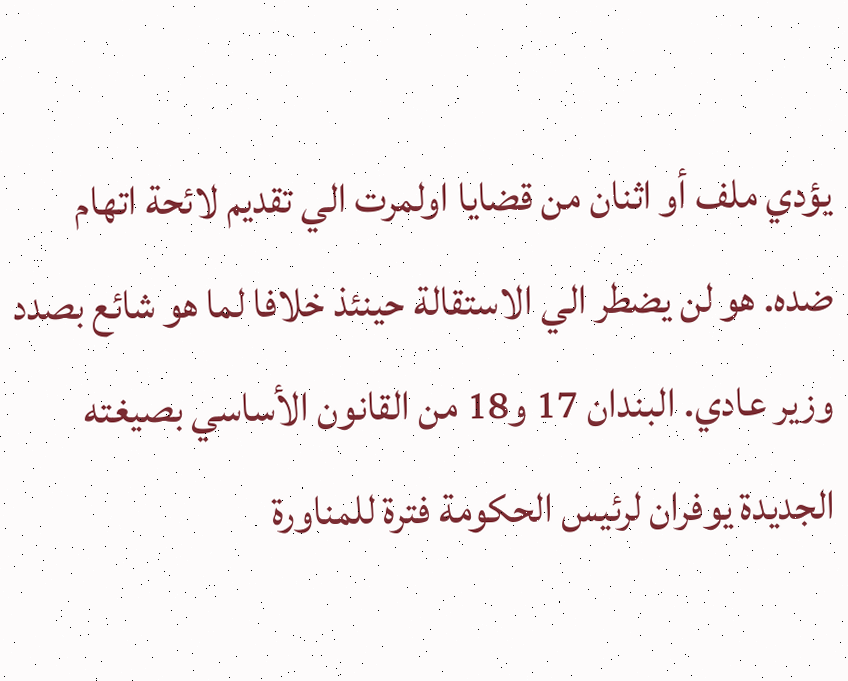يؤدي ملف أو اثنان من قضايا اولمرت الي تقديم لائحة اتهام ضده. هو لن يضطر الي الاستقالة حينئذ خلافا لما هو شائع بصدد وزير عادي. البندان 17 و18 من القانون الأساسي بصيغته الجديدة يوفران لرئيس الحكومة فترة للمناورة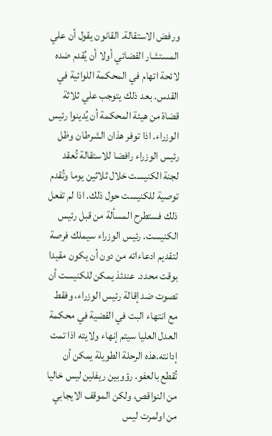ورفض الاستقالة. القانون يقول أن علي المستشار القضائي أولا أن يُقدم ضده لائحة اتهام في المحكمة اللوائية في القدس. بعد ذلك يتوجب علي ثلاثة قضاة من هيئة المحكمة أن يُدينوا رئيس الوزراء. اذا توفر هذان الشرطان وظل رئيس الوزراء رافضا للاستقالة تُعقد لجنة الكنيست خلال ثلاثين يوما وتُقدم توصية للكنيست حول ذلك. اذا لم تفعل ذلك فستطرح المسألة من قبل رئيس الكنيست. رئيس الوزراء سيملك فرصة لتقديم ادعاءاته من دون أن يكون مقيدا بوقت محدد. عندئذ يمكن للكنيست أن تصوت ضد إقالة رئيس الوزراء، وفقط مع انتهاء البت في القضية في محكمة العدل العليا سيتم إنهاء ولايته اذا تمت إدانته.هذه الرحلة الطويلة يمكن أن تُقطع بالعفو. رؤوبين ريفلين ليس خاليا من النواقص، ولكن الموقف الايجابي من اولمرت ليس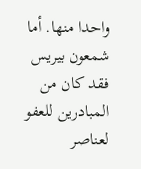واحدا منها. أما شمعون بيريس فقد كان من المبادرين للعفو لعناصر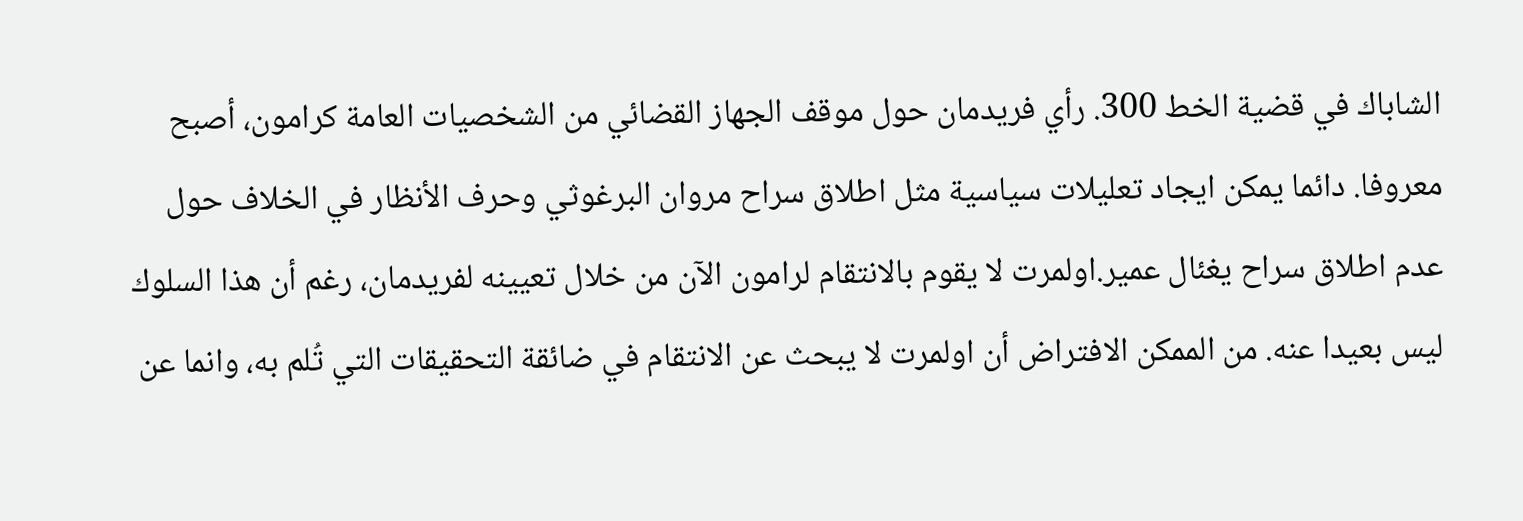الشاباك في قضية الخط 300. رأي فريدمان حول موقف الجهاز القضائي من الشخصيات العامة كرامون، أصبح معروفا. دائما يمكن ايجاد تعليلات سياسية مثل اطلاق سراح مروان البرغوثي وحرف الأنظار في الخلاف حول عدم اطلاق سراح يغئال عمير.اولمرت لا يقوم بالانتقام لرامون الآن من خلال تعيينه لفريدمان، رغم أن هذا السلوك ليس بعيدا عنه. من الممكن الافتراض أن اولمرت لا يبحث عن الانتقام في ضائقة التحقيقات التي تُلم به، وانما عن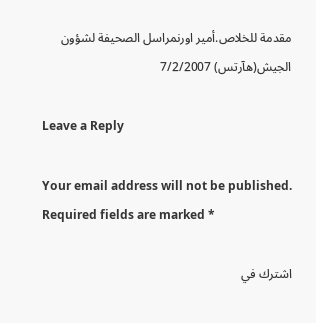مقدمة للخلاص.أمير اورنمراسل الصحيفة لشؤون الجيش(هآرتس) 7/2/2007

Leave a Reply

Your email address will not be published. Required fields are marked *

اشترك في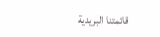قائمتنا البريدية